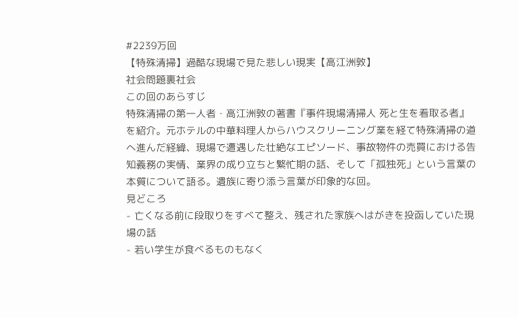#2239万回
【特殊清掃】過酷な現場で見た悲しい現実【高江洲敦】
社会問題裏社会
この回のあらすじ
特殊清掃の第一人者・高江洲敦の著書『事件現場清掃人 死と生を看取る者』を紹介。元ホテルの中華料理人からハウスクリーニング業を経て特殊清掃の道へ進んだ経緯、現場で遭遇した壮絶なエピソード、事故物件の売買における告知義務の実情、業界の成り立ちと繁忙期の話、そして「孤独死」という言葉の本質について語る。遺族に寄り添う言葉が印象的な回。
見どころ
- 亡くなる前に段取りをすべて整え、残された家族へはがきを投函していた現場の話
- 若い学生が食べるものもなく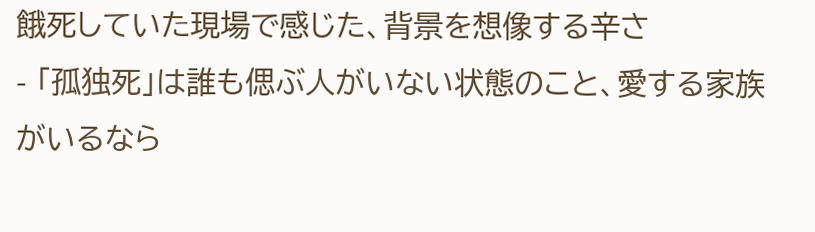餓死していた現場で感じた、背景を想像する辛さ
- 「孤独死」は誰も偲ぶ人がいない状態のこと、愛する家族がいるなら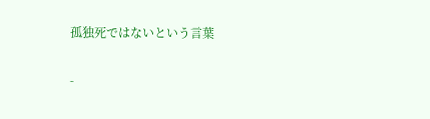孤独死ではないという言葉

-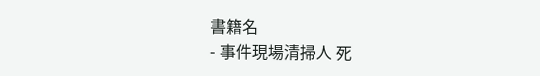書籍名
- 事件現場清掃人 死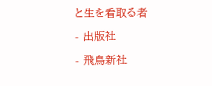と生を看取る者
- 出版社
- 飛鳥新社